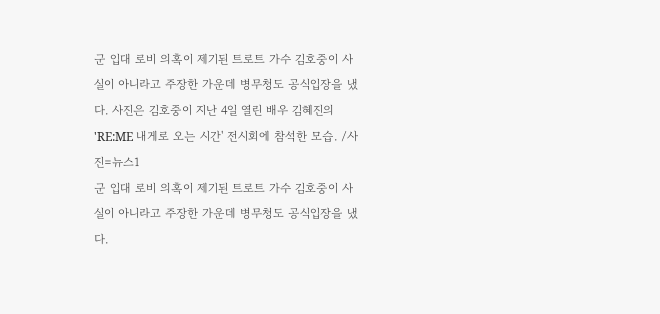군 입대 로비 의혹이 제기된 트로트 가수 김호중이 사실이 아니라고 주장한 가운데 병무청도 공식입장을 냈다. 사진은 김호중이 지난 4일 열린 배우 김혜진의 'RE:ME 내게로 오는 시간' 전시회에 참석한 모습. /사진=뉴스1
군 입대 로비 의혹이 제기된 트로트 가수 김호중이 사실이 아니라고 주장한 가운데 병무청도 공식입장을 냈다.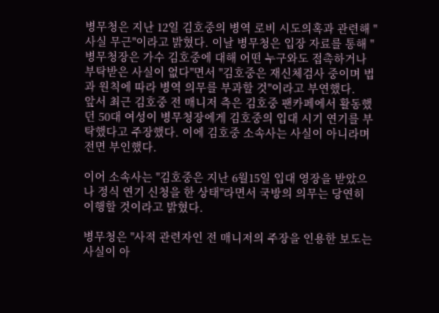병무청은 지난 12일 김호중의 병역 로비 시도의혹과 관련해 "사실 무근"이라고 밝혔다. 이날 병무청은 입장 자료를 통해 "병무청장은 가수 김호중에 대해 어떤 누구와도 접촉하거나 부탁받은 사실이 없다"면서 "김호중은 재신체검사 중이며 법과 원칙에 따라 병역 의무를 부과할 것"이라고 부연했다.
앞서 최근 김호중 전 매니저 측은 김호중 팬카페에서 활동했던 50대 여성이 병무청장에게 김호중의 입대 시기 연기를 부탁했다고 주장했다. 이에 김호중 소속사는 사실이 아니라며 전면 부인했다.

이어 소속사는 "김호중은 지난 6월15일 입대 영장을 받았으나 정식 연기 신청을 한 상태"라면서 국방의 의무는 당연히 이행할 것이라고 밝혔다.

병무청은 "사적 관련자인 전 매니저의 주장을 인용한 보도는 사실이 아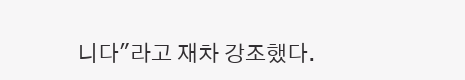니다"라고 재차 강조했다.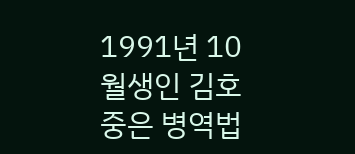1991년 10월생인 김호중은 병역법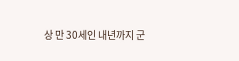상 만 30세인 내년까지 군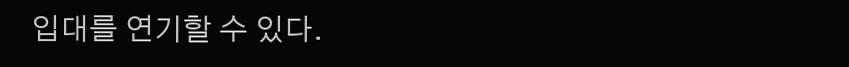입대를 연기할 수 있다.